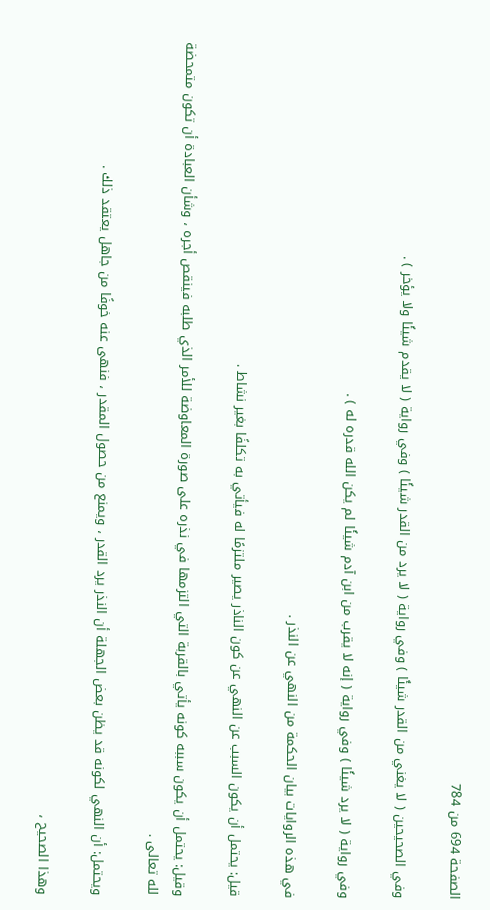الصفحة 694 من 784

وفي الصحيحين ( لا يغني من القدر شيئًا ) وفي رواية ( لا يرد من القدر شيئًا ) وفي رواية ( لا يقدم شيئًا ولا يؤخر ) .

وفي رواية ( لا يرد شيئًا ) وفي رواية ( إنه لا يقرب من ابن آدم شيئًا لم يكن الله قدره له ) .

في هذه الروايات بيان الحكمة من النهي عن النذر .

قيل: يحتمل أن يكون السبب عن النهي عن كون الناذر يصير ملتزمًا له فيأتي به تكلفًا بغير نشاط .

وقيل: يحتمل أن يكون سببه كونه يأتي بالقربة التي التزمها في نذره على صورة المعاوضة للأمر الذي طلبه فينقص أجره ، وشأن العبادة أن تكون متمحضة لله تعالى .

ويحتمل: أن النهي لكونه قد يظن بعض الجهلة أن النذر يرد القدر ، ويمنع من حصول المقدر ، فنهى عنه خوفًا من جاهل يعتقد ذلك .

وهذا الصحيح ،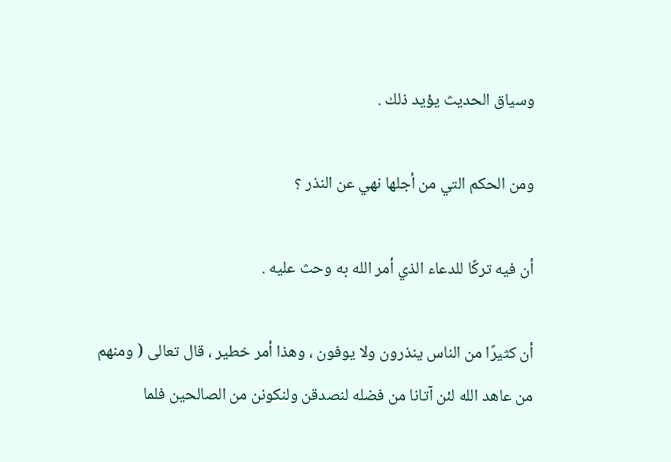وسياق الحديث يؤيد ذلك .

ومن الحكم التي من أجلها نهي عن النذر ؟

أن فيه تركًا للدعاء الذي أمر الله به وحث عليه .

أن كثيرًا من الناس ينذرون ولا يوفون ، وهذا أمر خطير ، قال تعالى ( ومنهم من عاهد الله لئن آتانا من فضله لنصدقن ولنكونن من الصالحين فلما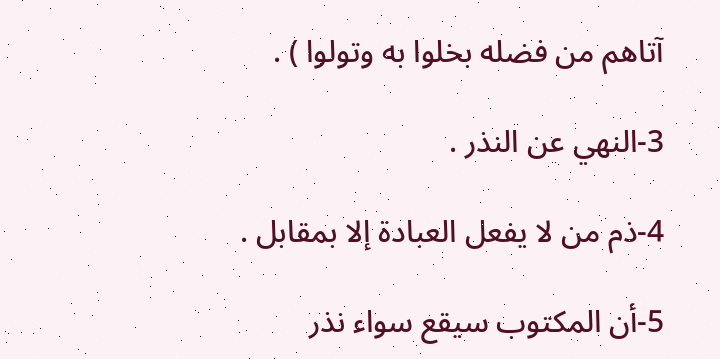آتاهم من فضله بخلوا به وتولوا ) .

3-النهي عن النذر .

4-ذم من لا يفعل العبادة إلا بمقابل .

5-أن المكتوب سيقع سواء نذر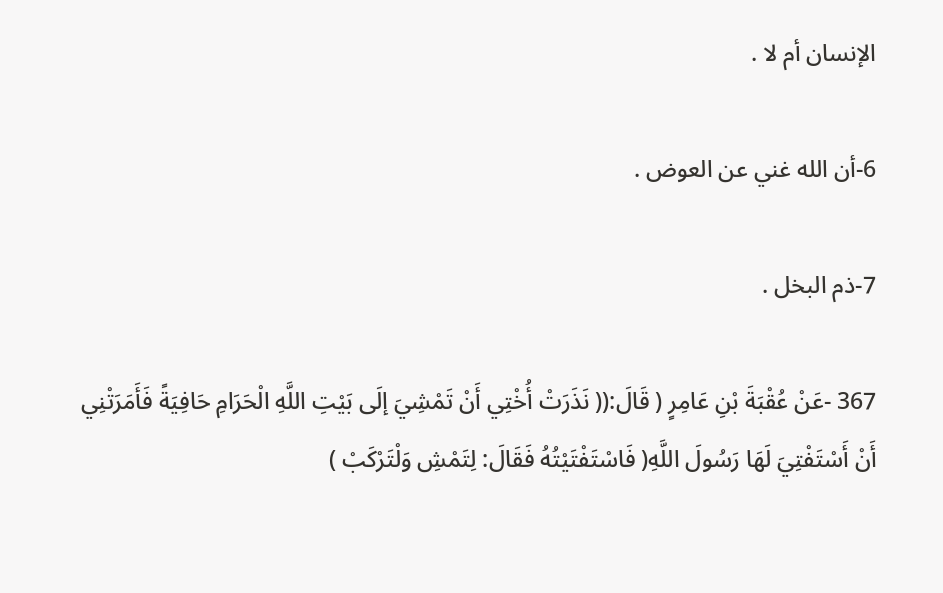الإنسان أم لا .

6-أن الله غني عن العوض .

7-ذم البخل .

367 -عَنْ عُقْبَةَ بْنِ عَامِرٍ ( قَالَ:(( نَذَرَتْ أُخْتِي أَنْ تَمْشِيَ إلَى بَيْتِ اللَّهِ الْحَرَامِ حَافِيَةً فَأَمَرَتْنِي أَنْ أَسْتَفْتِيَ لَهَا رَسُولَ اللَّهِ( فَاسْتَفْتَيْتُهُ فَقَالَ: لِتَمْشِ وَلْتَرْكَبْ )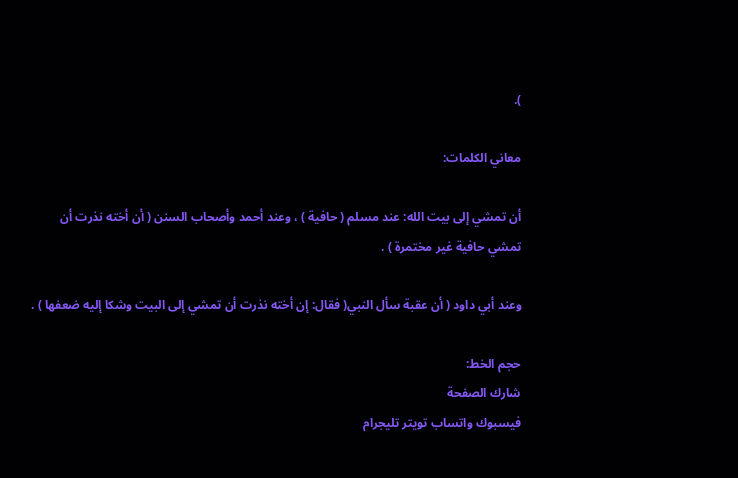).

معاني الكلمات:

أن تمشي إلى بيت الله: عند مسلم ( حافية ) ، وعند أحمد وأصحاب السنن ( أن أخته نذرت أن تمشي حافية غير مختمرة ) .

وعند أبي داود ( أن عقبة سأل النبي( فقال: إن أخته نذرت أن تمشي إلى البيت وشكا إليه ضعفها ) .

حجم الخط:
شارك الصفحة
فيسبوك واتساب تويتر تليجرام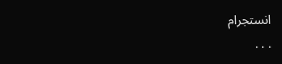انستجرام
. . .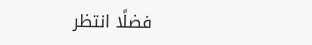فضلًا انتظر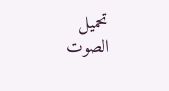تحميل الصوت